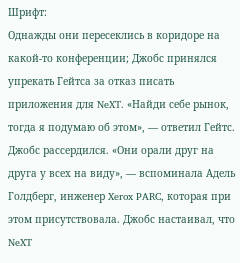Шрифт:
Однажды они пересеклись в коридоре на какой-то конференции; Джобс принялся упрекать Гейтса за отказ писать приложения для NeXT. «Найди себе рынок, тогда я подумаю об этом», — ответил Гейтс. Джобс рассердился. «Они орали друг на друга у всех на виду», — вспоминала Адель Голдберг, инженер Xerox PARC, которая при этом присутствовала. Джобс настаивал, что NeXT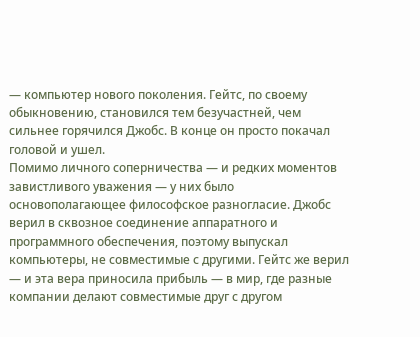— компьютер нового поколения. Гейтс, по своему обыкновению, становился тем безучастней, чем сильнее горячился Джобс. В конце он просто покачал головой и ушел.
Помимо личного соперничества — и редких моментов завистливого уважения — у них было основополагающее философское разногласие. Джобс верил в сквозное соединение аппаратного и программного обеспечения, поэтому выпускал компьютеры, не совместимые с другими. Гейтс же верил — и эта вера приносила прибыль — в мир, где разные компании делают совместимые друг с другом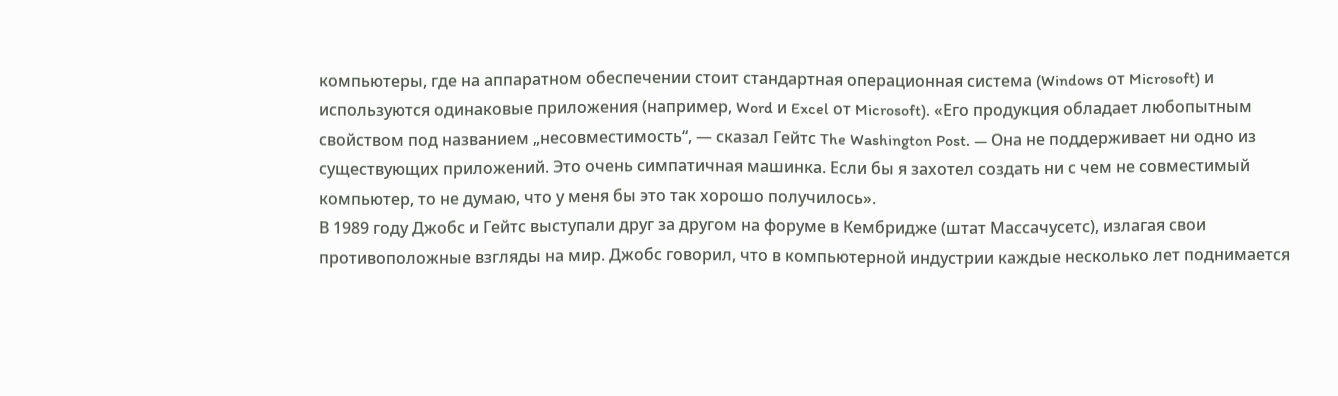компьютеры, где на аппаратном обеспечении стоит стандартная операционная система (Windows от Microsoft) и используются одинаковые приложения (например, Word и Excel от Microsoft). «Его продукция обладает любопытным свойством под названием „несовместимость“, — сказал Гейтс The Washington Post. — Она не поддерживает ни одно из существующих приложений. Это очень симпатичная машинка. Если бы я захотел создать ни с чем не совместимый компьютер, то не думаю, что у меня бы это так хорошо получилось».
В 1989 году Джобс и Гейтс выступали друг за другом на форуме в Кембридже (штат Массачусетс), излагая свои противоположные взгляды на мир. Джобс говорил, что в компьютерной индустрии каждые несколько лет поднимается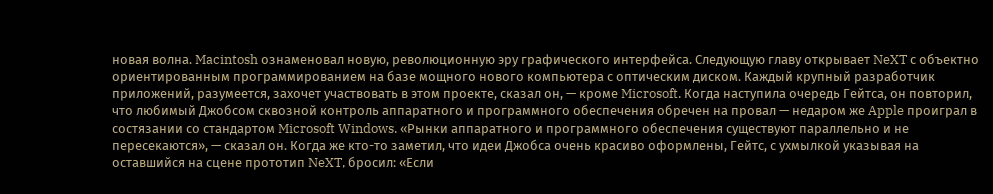новая волна. Macintosh ознаменовал новую, революционную эру графического интерфейса. Следующую главу открывает NeXT с объектно ориентированным программированием на базе мощного нового компьютера с оптическим диском. Каждый крупный разработчик приложений, разумеется, захочет участвовать в этом проекте, сказал он, — кроме Microsoft. Когда наступила очередь Гейтса, он повторил, что любимый Джобсом сквозной контроль аппаратного и программного обеспечения обречен на провал — недаром же Apple проиграл в состязании со стандартом Microsoft Windows. «Рынки аппаратного и программного обеспечения существуют параллельно и не пересекаются», — сказал он. Когда же кто-то заметил, что идеи Джобса очень красиво оформлены, Гейтс, с ухмылкой указывая на оставшийся на сцене прототип NeXT, бросил: «Если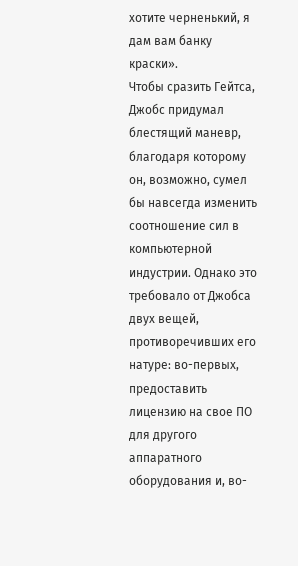хотите черненький, я дам вам банку краски».
Чтобы сразить Гейтса, Джобс придумал блестящий маневр, благодаря которому он, возможно, сумел бы навсегда изменить соотношение сил в компьютерной индустрии. Однако это требовало от Джобса двух вещей, противоречивших его натуре: во-первых, предоставить лицензию на свое ПО для другого аппаратного оборудования и, во-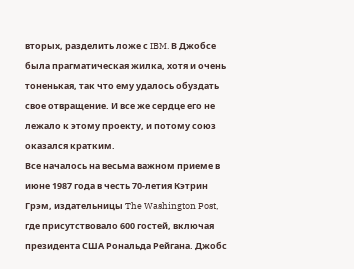вторых, разделить ложе с IBM. В Джобсе была прагматическая жилка, хотя и очень тоненькая, так что ему удалось обуздать свое отвращение. И все же сердце его не лежало к этому проекту, и потому союз оказался кратким.
Все началось на весьма важном приеме в июне 1987 года в честь 70-летия Кэтрин Грэм, издательницы The Washington Post, где присутствовало 600 гостей, включая президента США Рональда Рейгана. Джобс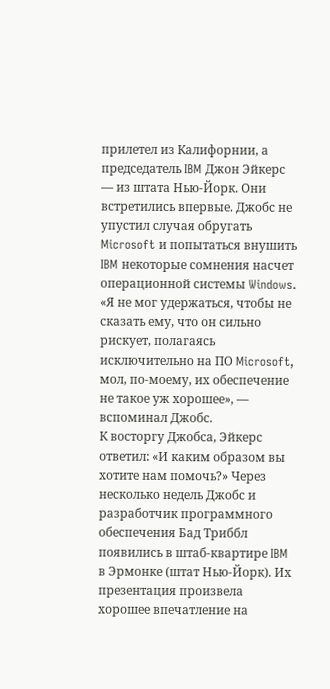прилетел из Калифорнии, а председатель IBM Джон Эйкерс — из штата Нью-Йорк. Они встретились впервые. Джобс не упустил случая обругать Microsoft и попытаться внушить IBM некоторые сомнения насчет операционной системы Windows. «Я не мог удержаться, чтобы не сказать ему, что он сильно рискует, полагаясь исключительно на ПО Microsoft, мол, по-моему, их обеспечение не такое уж хорошее», — вспоминал Джобс.
К восторгу Джобса, Эйкерс ответил: «И каким образом вы хотите нам помочь?» Через несколько недель Джобс и разработчик программного обеспечения Бад Триббл появились в штаб-квартире IBM в Эрмонке (штат Нью-Йорк). Их презентация произвела хорошее впечатление на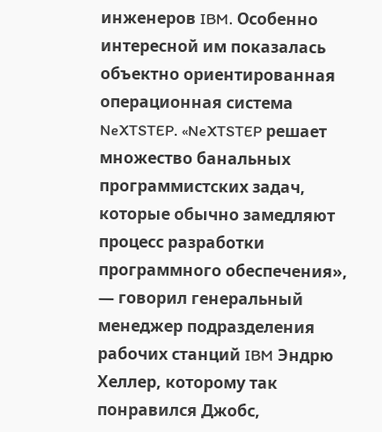инженеров IBM. Особенно интересной им показалась объектно ориентированная операционная система NeXTSTEP. «NeXTSTEP решает множество банальных программистских задач, которые обычно замедляют процесс разработки программного обеспечения», — говорил генеральный менеджер подразделения рабочих станций IBM Эндрю Хеллер, которому так понравился Джобс,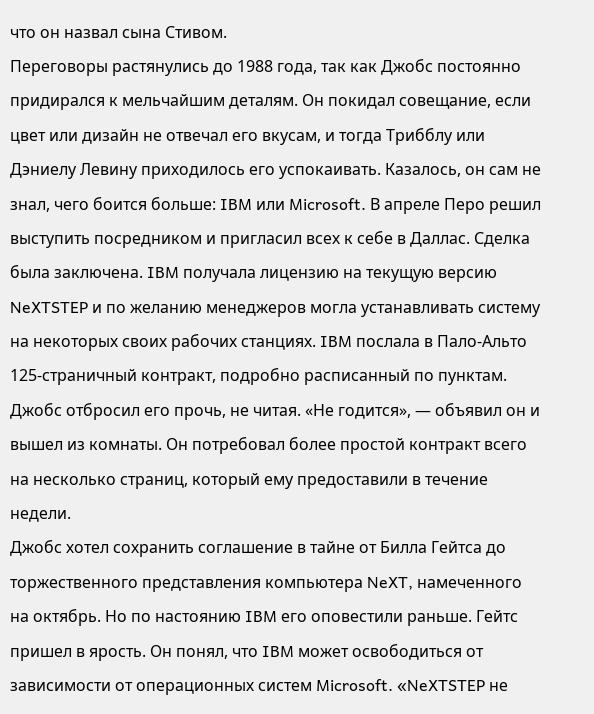что он назвал сына Стивом.
Переговоры растянулись до 1988 года, так как Джобс постоянно придирался к мельчайшим деталям. Он покидал совещание, если цвет или дизайн не отвечал его вкусам, и тогда Трибблу или Дэниелу Левину приходилось его успокаивать. Казалось, он сам не знал, чего боится больше: IBM или Microsoft. В апреле Перо решил выступить посредником и пригласил всех к себе в Даллас. Сделка была заключена. IBM получала лицензию на текущую версию NeXTSTEP и по желанию менеджеров могла устанавливать систему на некоторых своих рабочих станциях. IBM послала в Пало-Альто 125-страничный контракт, подробно расписанный по пунктам. Джобс отбросил его прочь, не читая. «Не годится», — объявил он и вышел из комнаты. Он потребовал более простой контракт всего на несколько страниц, который ему предоставили в течение недели.
Джобс хотел сохранить соглашение в тайне от Билла Гейтса до торжественного представления компьютера NeXT, намеченного на октябрь. Но по настоянию IBM его оповестили раньше. Гейтс пришел в ярость. Он понял, что IBM может освободиться от зависимости от операционных систем Microsoft. «NeXTSTEP не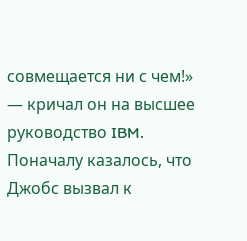совмещается ни с чем!» — кричал он на высшее руководство IBM.
Поначалу казалось, что Джобс вызвал к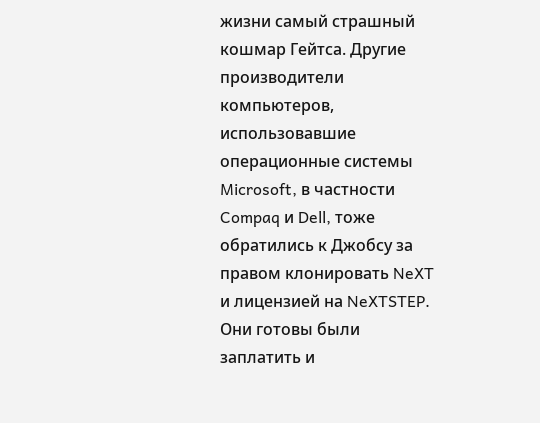жизни самый страшный кошмар Гейтса. Другие производители компьютеров, использовавшие операционные системы Microsoft, в частности Compaq и Dell, тоже обратились к Джобсу за правом клонировать NeXT и лицензией на NeXTSTEP. Они готовы были заплатить и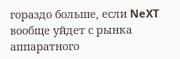гораздо больше, если NeXT вообще уйдет с рынка аппаратного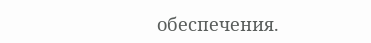обеспечения.